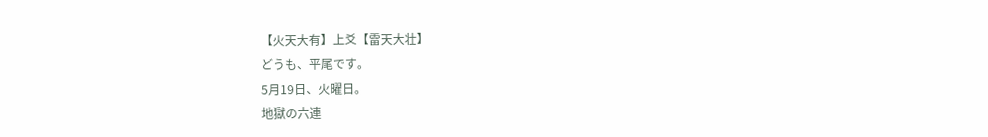【火天大有】上爻【雷天大壮】
どうも、平尾です。
5月19日、火曜日。
地獄の六連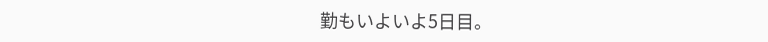勤もいよいよ5日目。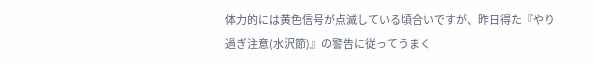体力的には黄色信号が点滅している頃合いですが、昨日得た『やり過ぎ注意(水沢節)』の警告に従ってうまく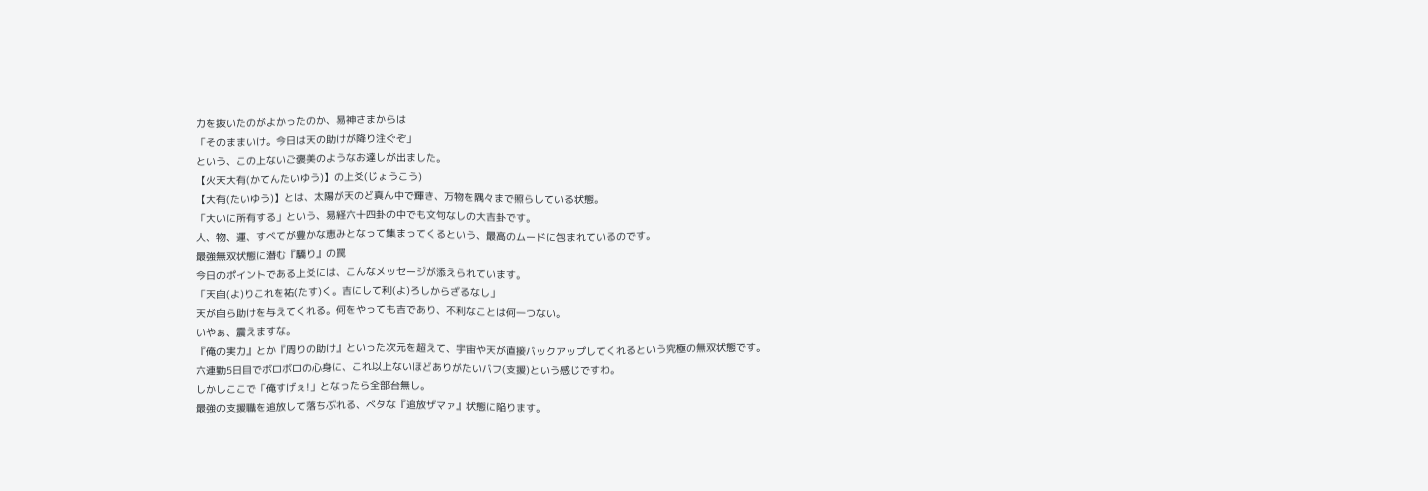力を抜いたのがよかったのか、易神さまからは
「そのままいけ。今日は天の助けが降り注ぐぞ」
という、この上ないご褒美のようなお達しが出ました。
【火天大有(かてんたいゆう)】の上爻(じょうこう)
【大有(たいゆう)】とは、太陽が天のど真ん中で輝き、万物を隅々まで照らしている状態。
「大いに所有する」という、易経六十四卦の中でも文句なしの大吉卦です。
人、物、運、すべてが豊かな恵みとなって集まってくるという、最高のムードに包まれているのです。
最強無双状態に潜む『驕り』の罠
今日のポイントである上爻には、こんなメッセージが添えられています。
「天自(よ)りこれを祐(たす)く。吉にして利(よ)ろしからざるなし」
天が自ら助けを与えてくれる。何をやっても吉であり、不利なことは何一つない。
いやぁ、震えますな。
『俺の実力』とか『周りの助け』といった次元を超えて、宇宙や天が直接バックアップしてくれるという究極の無双状態です。
六連勤5日目でボロボロの心身に、これ以上ないほどありがたいバフ(支援)という感じですわ。
しかしここで「俺すげぇ!」となったら全部台無し。
最強の支援職を追放して落ちぶれる、ベタな『追放ザマァ』状態に陥ります。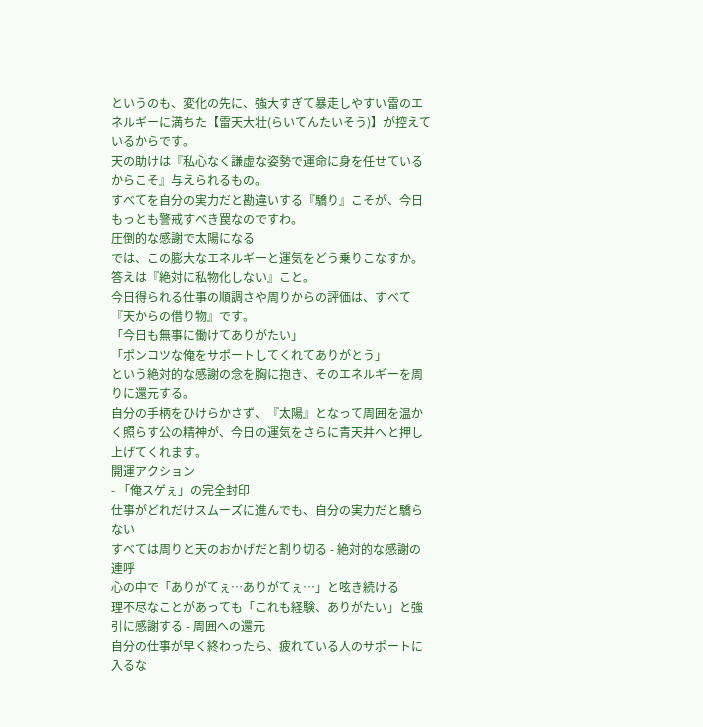というのも、変化の先に、強大すぎて暴走しやすい雷のエネルギーに満ちた【雷天大壮(らいてんたいそう)】が控えているからです。
天の助けは『私心なく謙虚な姿勢で運命に身を任せているからこそ』与えられるもの。
すべてを自分の実力だと勘違いする『驕り』こそが、今日もっとも警戒すべき罠なのですわ。
圧倒的な感謝で太陽になる
では、この膨大なエネルギーと運気をどう乗りこなすか。
答えは『絶対に私物化しない』こと。
今日得られる仕事の順調さや周りからの評価は、すべて『天からの借り物』です。
「今日も無事に働けてありがたい」
「ポンコツな俺をサポートしてくれてありがとう」
という絶対的な感謝の念を胸に抱き、そのエネルギーを周りに還元する。
自分の手柄をひけらかさず、『太陽』となって周囲を温かく照らす公の精神が、今日の運気をさらに青天井へと押し上げてくれます。
開運アクション
- 「俺スゲぇ」の完全封印
仕事がどれだけスムーズに進んでも、自分の実力だと驕らない
すべては周りと天のおかげだと割り切る - 絶対的な感謝の連呼
心の中で「ありがてぇ…ありがてぇ…」と呟き続ける
理不尽なことがあっても「これも経験、ありがたい」と強引に感謝する - 周囲への還元
自分の仕事が早く終わったら、疲れている人のサポートに入るな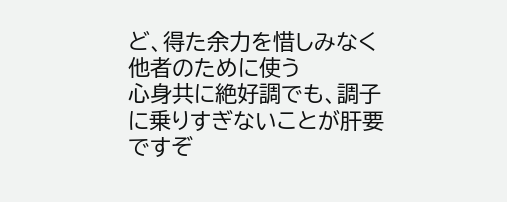ど、得た余力を惜しみなく他者のために使う
心身共に絶好調でも、調子に乗りすぎないことが肝要ですぞ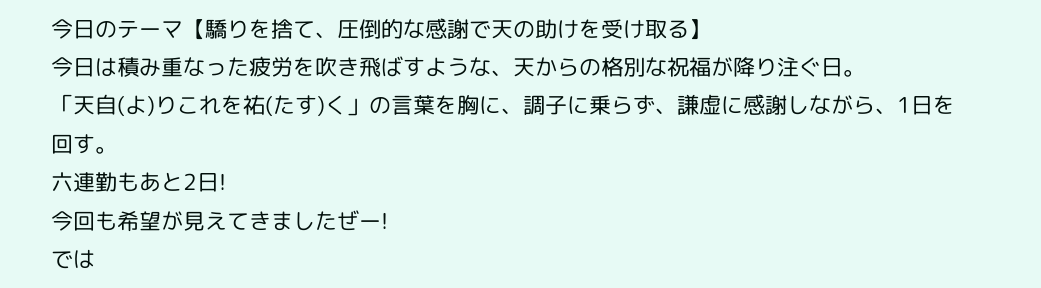今日のテーマ【驕りを捨て、圧倒的な感謝で天の助けを受け取る】
今日は積み重なった疲労を吹き飛ばすような、天からの格別な祝福が降り注ぐ日。
「天自(よ)りこれを祐(たす)く」の言葉を胸に、調子に乗らず、謙虚に感謝しながら、1日を回す。
六連勤もあと2日!
今回も希望が見えてきましたぜー!
では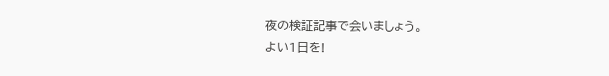夜の検証記事で会いましょう。
よい1日を!